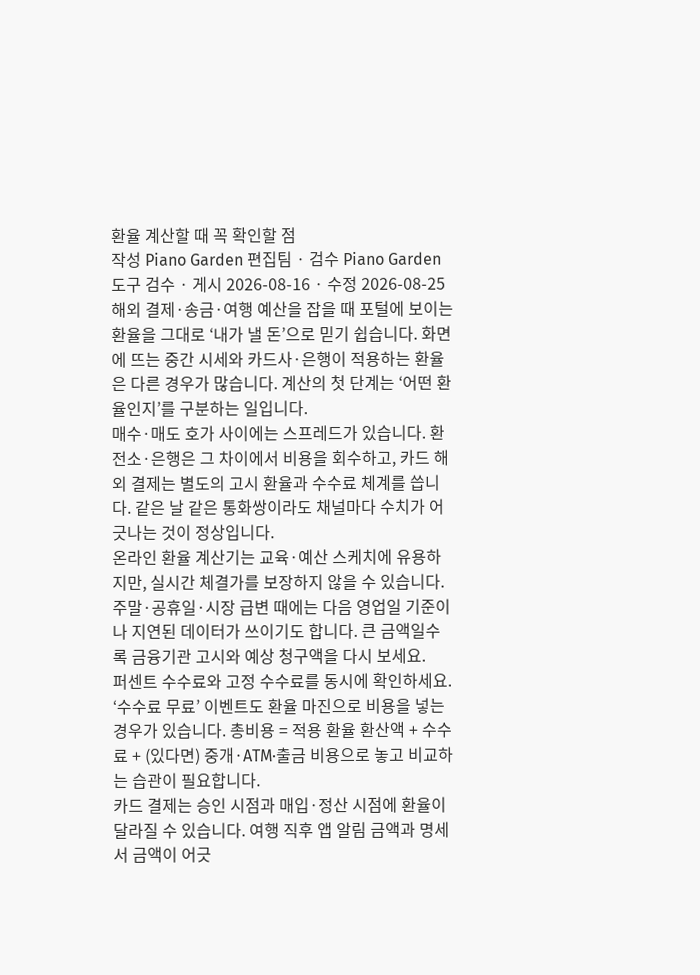환율 계산할 때 꼭 확인할 점
작성 Piano Garden 편집팀 · 검수 Piano Garden 도구 검수 · 게시 2026-08-16 · 수정 2026-08-25
해외 결제·송금·여행 예산을 잡을 때 포털에 보이는 환율을 그대로 ‘내가 낼 돈’으로 믿기 쉽습니다. 화면에 뜨는 중간 시세와 카드사·은행이 적용하는 환율은 다른 경우가 많습니다. 계산의 첫 단계는 ‘어떤 환율인지’를 구분하는 일입니다.
매수·매도 호가 사이에는 스프레드가 있습니다. 환전소·은행은 그 차이에서 비용을 회수하고, 카드 해외 결제는 별도의 고시 환율과 수수료 체계를 씁니다. 같은 날 같은 통화쌍이라도 채널마다 수치가 어긋나는 것이 정상입니다.
온라인 환율 계산기는 교육·예산 스케치에 유용하지만, 실시간 체결가를 보장하지 않을 수 있습니다. 주말·공휴일·시장 급변 때에는 다음 영업일 기준이나 지연된 데이터가 쓰이기도 합니다. 큰 금액일수록 금융기관 고시와 예상 청구액을 다시 보세요.
퍼센트 수수료와 고정 수수료를 동시에 확인하세요. ‘수수료 무료’ 이벤트도 환율 마진으로 비용을 넣는 경우가 있습니다. 총비용 = 적용 환율 환산액 + 수수료 + (있다면) 중개·ATM·출금 비용으로 놓고 비교하는 습관이 필요합니다.
카드 결제는 승인 시점과 매입·정산 시점에 환율이 달라질 수 있습니다. 여행 직후 앱 알림 금액과 명세서 금액이 어긋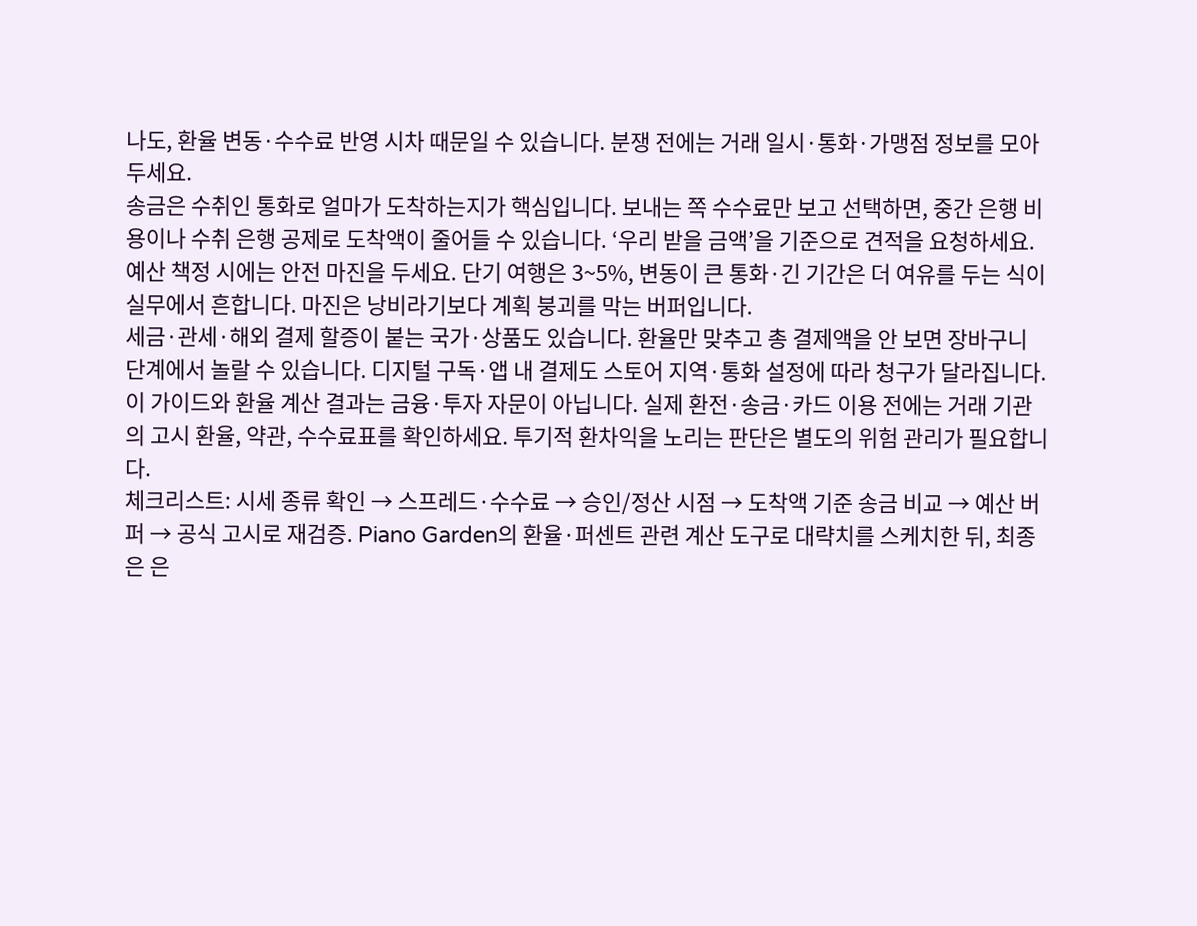나도, 환율 변동·수수료 반영 시차 때문일 수 있습니다. 분쟁 전에는 거래 일시·통화·가맹점 정보를 모아 두세요.
송금은 수취인 통화로 얼마가 도착하는지가 핵심입니다. 보내는 쪽 수수료만 보고 선택하면, 중간 은행 비용이나 수취 은행 공제로 도착액이 줄어들 수 있습니다. ‘우리 받을 금액’을 기준으로 견적을 요청하세요.
예산 책정 시에는 안전 마진을 두세요. 단기 여행은 3~5%, 변동이 큰 통화·긴 기간은 더 여유를 두는 식이 실무에서 흔합니다. 마진은 낭비라기보다 계획 붕괴를 막는 버퍼입니다.
세금·관세·해외 결제 할증이 붙는 국가·상품도 있습니다. 환율만 맞추고 총 결제액을 안 보면 장바구니 단계에서 놀랄 수 있습니다. 디지털 구독·앱 내 결제도 스토어 지역·통화 설정에 따라 청구가 달라집니다.
이 가이드와 환율 계산 결과는 금융·투자 자문이 아닙니다. 실제 환전·송금·카드 이용 전에는 거래 기관의 고시 환율, 약관, 수수료표를 확인하세요. 투기적 환차익을 노리는 판단은 별도의 위험 관리가 필요합니다.
체크리스트: 시세 종류 확인 → 스프레드·수수료 → 승인/정산 시점 → 도착액 기준 송금 비교 → 예산 버퍼 → 공식 고시로 재검증. Piano Garden의 환율·퍼센트 관련 계산 도구로 대략치를 스케치한 뒤, 최종은 은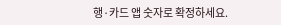행·카드 앱 숫자로 확정하세요.